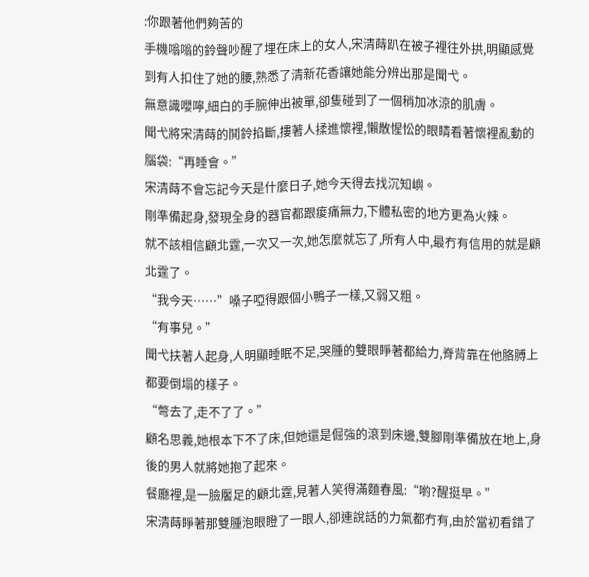:你跟著他們夠苦的
手機嗡嗡的鈴聲吵醒了埋在床上的女人,宋清蒔趴在被子裡往外拱,明顯感覺到有人扣住了她的腰,熟悉了清新花香讓她能分辨出那是聞弋。
無意識嚶嚀,細白的手腕伸出被單,卻隻碰到了一個稍加冰涼的肌膚。
聞弋將宋清蒔的鬨鈴掐斷,摟著人揉進懷裡,懶散惺忪的眼睛看著懷裡亂動的腦袋:“再睡會。”
宋清蒔不會忘記今天是什麼日子,她今天得去找沉知嶼。
剛準備起身,發現全身的器官都跟痠痛無力,下體私密的地方更為火辣。
就不該相信顧北霆,一次又一次,她怎麼就忘了,所有人中,最冇有信用的就是顧北霆了。
“我今天……”嗓子啞得跟個小鴨子一樣,又弱又粗。
“有事兒。”
聞弋扶著人起身,人明顯睡眠不足,哭腫的雙眼睜著都給力,脊背靠在他胳膊上都要倒塌的樣子。
“彆去了,走不了了。”
顧名思義,她根本下不了床,但她還是倔強的滾到床邊,雙腳剛準備放在地上,身後的男人就將她抱了起來。
餐廳裡,是一臉饜足的顧北霆,見著人笑得滿麵春風:“喲?醒挺早。”
宋清蒔睜著那雙腫泡眼瞪了一眼人,卻連說話的力氣都冇有,由於當初看錯了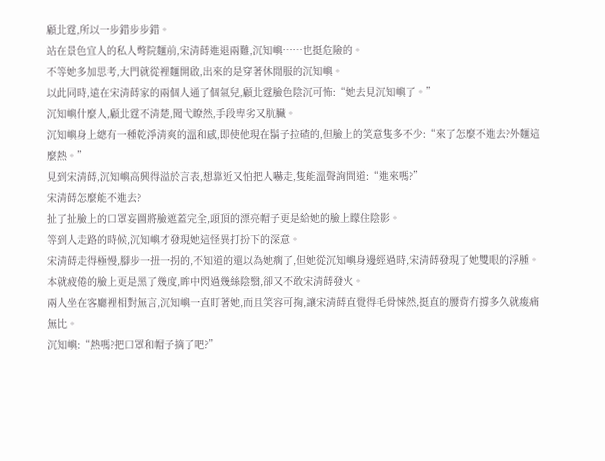顧北霆,所以一步錯步步錯。
站在景色宜人的私人彆院麵前,宋清蒔進退兩難,沉知嶼……也挺危險的。
不等她多加思考,大門就從裡麵開啟,出來的是穿著休閒服的沉知嶼。
以此同時,遠在宋清蒔家的兩個人通了個氣兒,顧北霆臉色陰沉可怖:“她去見沉知嶼了。”
沉知嶼什麼人,顧北霆不清楚,聞弋瞭然,手段卑劣又肮臟。
沉知嶼身上總有一種乾淨清爽的溫和感,即使他現在鬍子拉碴的,但臉上的笑意隻多不少:“來了怎麼不進去?外麵這麼熱。”
見到宋清蒔,沉知嶼高興得溢於言表,想靠近又怕把人嚇走,隻能溫聲詢問道:“進來嗎?”
宋清蒔怎麼能不進去?
扯了扯臉上的口罩妄圖將臉遮蓋完全,頭頂的漂亮帽子更是給她的臉上矇住陰影。
等到人走路的時候,沉知嶼才發現她這怪異打扮下的深意。
宋清蒔走得極慢,腳步一扭一拐的,不知道的還以為她瘸了,但她從沉知嶼身邊經過時,宋清蒔發現了她雙眼的浮腫。
本就疲倦的臉上更是黑了幾度,眸中閃過幾絲陰翳,卻又不敢宋清蒔發火。
兩人坐在客廳裡相對無言,沉知嶼一直盯著她,而且笑容可掬,讓宋清蒔直覺得毛骨悚然,挺直的腰背冇撐多久就痠痛無比。
沉知嶼:“熱嗎?把口罩和帽子摘了吧?”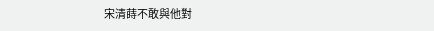宋清蒔不敢與他對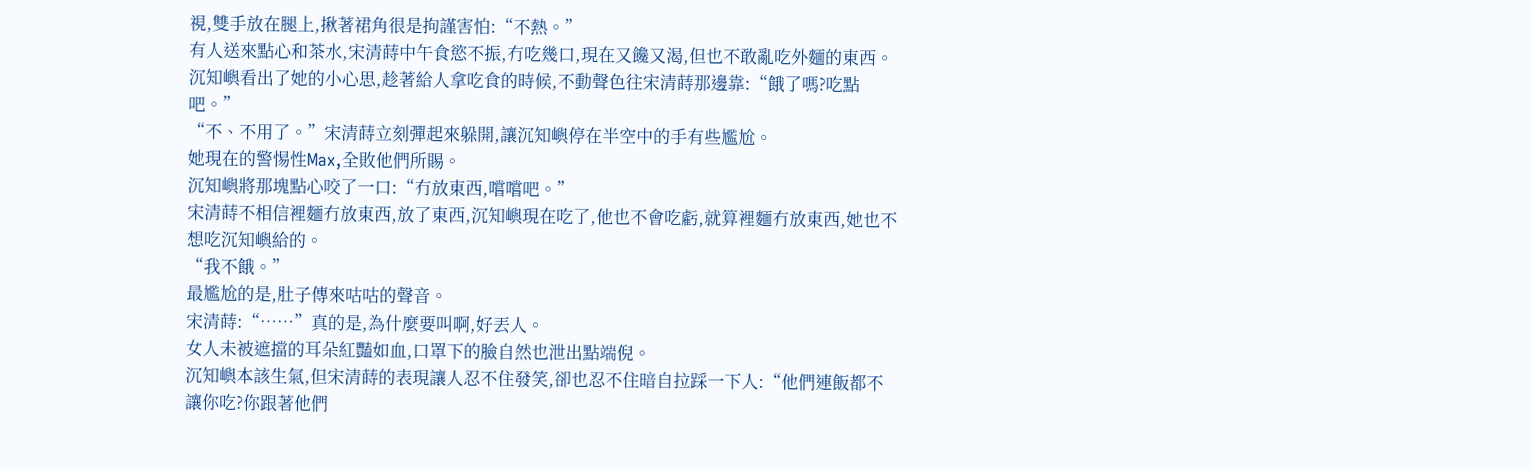視,雙手放在腿上,揪著裙角很是拘謹害怕:“不熱。”
有人送來點心和茶水,宋清蒔中午食慾不振,冇吃幾口,現在又饞又渴,但也不敢亂吃外麵的東西。
沉知嶼看出了她的小心思,趁著給人拿吃食的時候,不動聲色往宋清蒔那邊靠:“餓了嗎?吃點吧。”
“不、不用了。”宋清蒔立刻彈起來躲開,讓沉知嶼停在半空中的手有些尷尬。
她現在的警惕性Max,全敗他們所賜。
沉知嶼將那塊點心咬了一口:“冇放東西,嚐嚐吧。”
宋清蒔不相信裡麵冇放東西,放了東西,沉知嶼現在吃了,他也不會吃虧,就算裡麵冇放東西,她也不想吃沉知嶼給的。
“我不餓。”
最尷尬的是,肚子傳來咕咕的聲音。
宋清蒔:“……”真的是,為什麼要叫啊,好丟人。
女人未被遮擋的耳朵紅豔如血,口罩下的臉自然也泄出點端倪。
沉知嶼本該生氣,但宋清蒔的表現讓人忍不住發笑,卻也忍不住暗自拉踩一下人:“他們連飯都不讓你吃?你跟著他們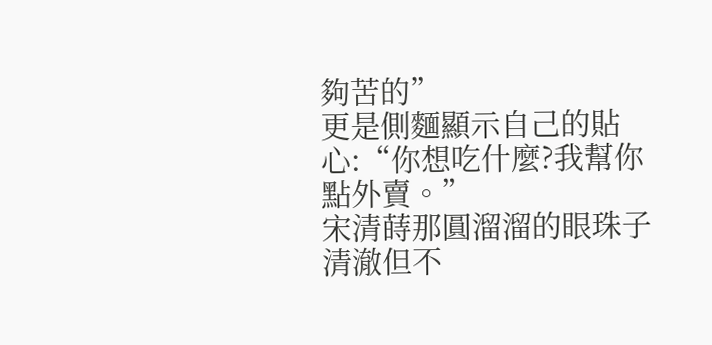夠苦的”
更是側麵顯示自己的貼心:“你想吃什麼?我幫你點外賣。”
宋清蒔那圓溜溜的眼珠子清澈但不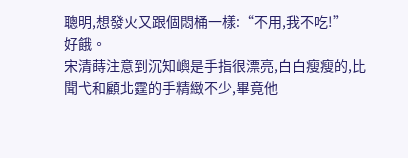聰明,想發火又跟個悶桶一樣:“不用,我不吃!”
好餓。
宋清蒔注意到沉知嶼是手指很漂亮,白白瘦瘦的,比聞弋和顧北霆的手精緻不少,畢竟他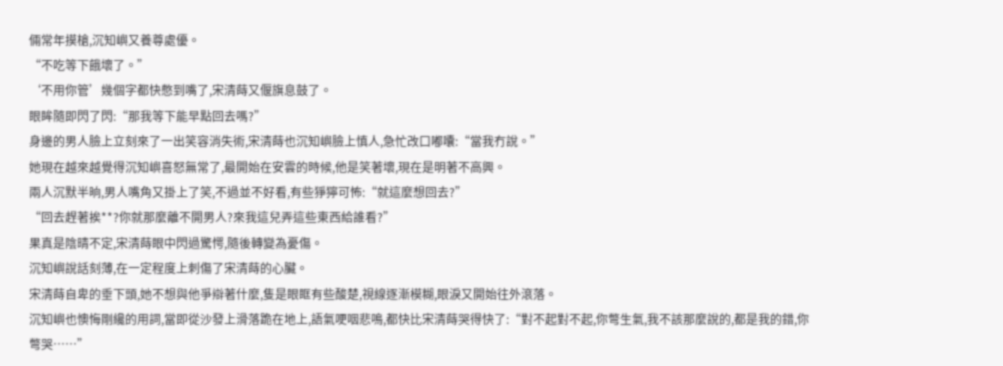倆常年摸槍,沉知嶼又養尊處優。
“不吃等下餓壞了。”
‘不用你管’幾個字都快憋到嘴了,宋清蒔又偃旗息鼓了。
眼眸隨即閃了閃:“那我等下能早點回去嗎?”
身邊的男人臉上立刻來了一出笑容消失術,宋清蒔也沉知嶼臉上慎人,急忙改口嘟囔:“當我冇說。”
她現在越來越覺得沉知嶼喜怒無常了,最開始在安雲的時候,他是笑著壞,現在是明著不高興。
兩人沉默半晌,男人嘴角又掛上了笑,不過並不好看,有些猙獰可怖:“就這麼想回去?”
“回去趕著挨**?你就那麼離不開男人?來我這兒弄這些東西給誰看?”
果真是陰晴不定,宋清蒔眼中閃過驚愕,隨後轉變為憂傷。
沉知嶼說話刻薄,在一定程度上刺傷了宋清蒔的心臟。
宋清蒔自卑的垂下頭,她不想與他爭辯著什麼,隻是眼眶有些酸楚,視線逐漸模糊,眼淚又開始往外滾落。
沉知嶼也懊悔剛纔的用詞,當即從沙發上滑落跪在地上,語氣哽咽悲鳴,都快比宋清蒔哭得快了:“對不起對不起,你彆生氣,我不該那麼說的,都是我的錯,你彆哭……”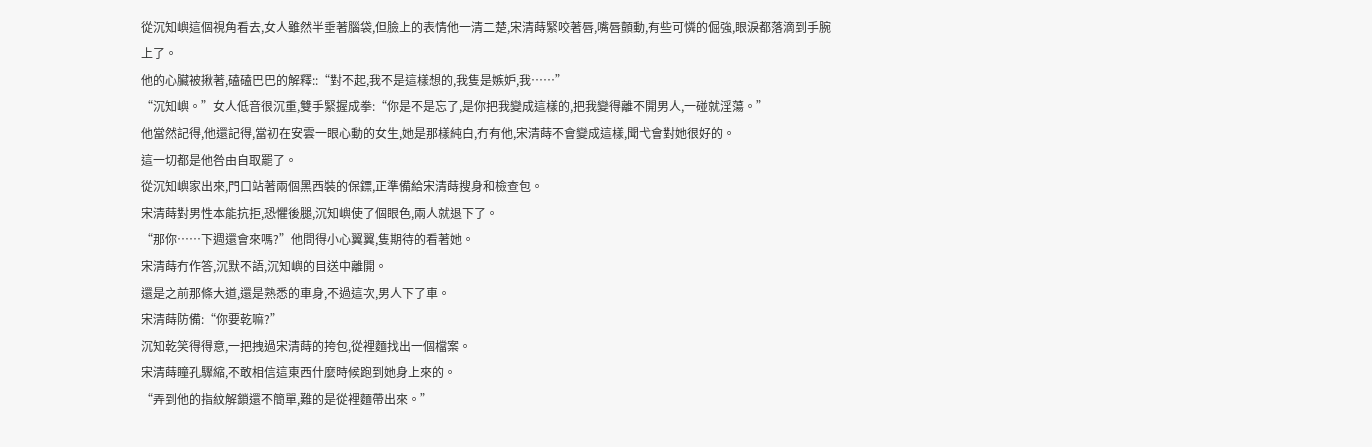從沉知嶼這個視角看去,女人雖然半垂著腦袋,但臉上的表情他一清二楚,宋清蒔緊咬著唇,嘴唇顫動,有些可憐的倔強,眼淚都落滴到手腕上了。
他的心臟被揪著,磕磕巴巴的解釋::“對不起,我不是這樣想的,我隻是嫉妒,我……”
“沉知嶼。”女人低音很沉重,雙手緊握成拳:“你是不是忘了,是你把我變成這樣的,把我變得離不開男人,一碰就淫蕩。”
他當然記得,他還記得,當初在安雲一眼心動的女生,她是那樣純白,冇有他,宋清蒔不會變成這樣,聞弋會對她很好的。
這一切都是他咎由自取罷了。
從沉知嶼家出來,門口站著兩個黑西裝的保鏢,正準備給宋清蒔搜身和檢查包。
宋清蒔對男性本能抗拒,恐懼後腿,沉知嶼使了個眼色,兩人就退下了。
“那你……下週還會來嗎?”他問得小心翼翼,隻期待的看著她。
宋清蒔冇作答,沉默不語,沉知嶼的目送中離開。
還是之前那條大道,還是熟悉的車身,不過這次,男人下了車。
宋清蒔防備:“你要乾嘛?”
沉知乾笑得得意,一把拽過宋清蒔的挎包,從裡麵找出一個檔案。
宋清蒔瞳孔驟縮,不敢相信這東西什麼時候跑到她身上來的。
“弄到他的指紋解鎖還不簡單,難的是從裡麵帶出來。”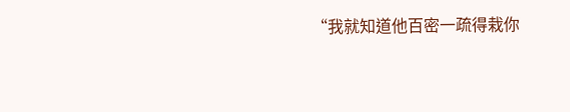“我就知道他百密一疏得栽你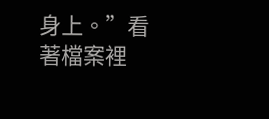身上。”看著檔案裡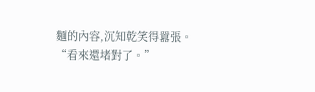麵的內容,沉知乾笑得囂張。
“看來還堵對了。”